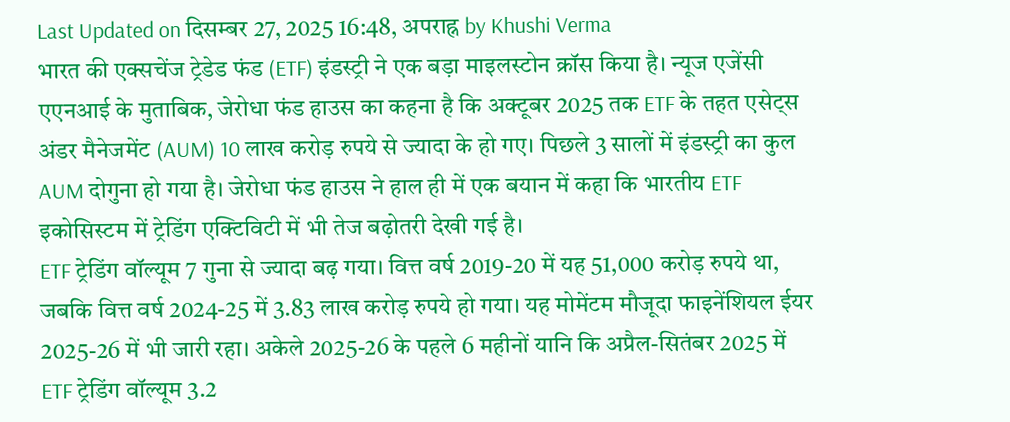Last Updated on दिसम्बर 27, 2025 16:48, अपराह्न by Khushi Verma
भारत की एक्सचेंज ट्रेडेड फंड (ETF) इंडस्ट्री ने एक बड़ा माइलस्टोन क्रॉस किया है। न्यूज एजेंसी एएनआई के मुताबिक, जेरोधा फंड हाउस का कहना है कि अक्टूबर 2025 तक ETF के तहत एसेट्स अंडर मैनेजमेंट (AUM) 10 लाख करोड़ रुपये से ज्यादा के हो गए। पिछले 3 सालों में इंडस्ट्री का कुल AUM दोगुना हो गया है। जेरोधा फंड हाउस ने हाल ही में एक बयान में कहा कि भारतीय ETF इकोसिस्टम में ट्रेडिंग एक्टिविटी में भी तेज बढ़ोतरी देखी गई है।
ETF ट्रेडिंग वॉल्यूम 7 गुना से ज्यादा बढ़ गया। वित्त वर्ष 2019-20 में यह 51,000 करोड़ रुपये था, जबकि वित्त वर्ष 2024-25 में 3.83 लाख करोड़ रुपये हो गया। यह मोमेंटम मौजूदा फाइनेंशियल ईयर 2025-26 में भी जारी रहा। अकेले 2025-26 के पहले 6 महीनों यानि कि अप्रैल-सितंबर 2025 में ETF ट्रेडिंग वॉल्यूम 3.2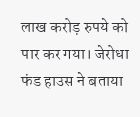लाख करोड़ रुपये को पार कर गया। जेरोधा फंड हाउस ने बताया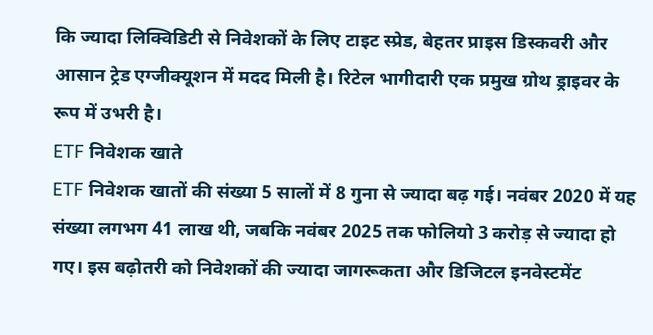कि ज्यादा लिक्विडिटी से निवेशकों के लिए टाइट स्प्रेड, बेहतर प्राइस डिस्कवरी और आसान ट्रेड एग्जीक्यूशन में मदद मिली है। रिटेल भागीदारी एक प्रमुख ग्रोथ ड्राइवर के रूप में उभरी है।
ETF निवेशक खाते
ETF निवेशक खातों की संख्या 5 सालों में 8 गुना से ज्यादा बढ़ गई। नवंबर 2020 में यह संख्या लगभग 41 लाख थी, जबकि नवंबर 2025 तक फोलियो 3 करोड़ से ज्यादा हो गए। इस बढ़ोतरी को निवेशकों की ज्यादा जागरूकता और डिजिटल इनवेस्टमेंट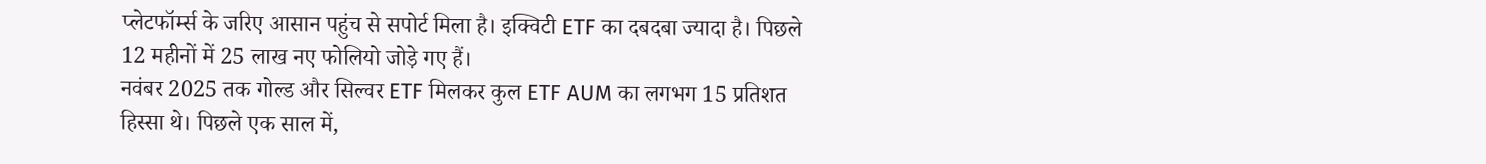प्लेटफॉर्म्स के जरिए आसान पहुंच से सपोर्ट मिला है। इक्विटी ETF का दबदबा ज्यादा है। पिछले 12 महीनों में 25 लाख नए फोलियो जोड़े गए हैं।
नवंबर 2025 तक गोल्ड और सिल्वर ETF मिलकर कुल ETF AUM का लगभग 15 प्रतिशत हिस्सा थे। पिछले एक साल में,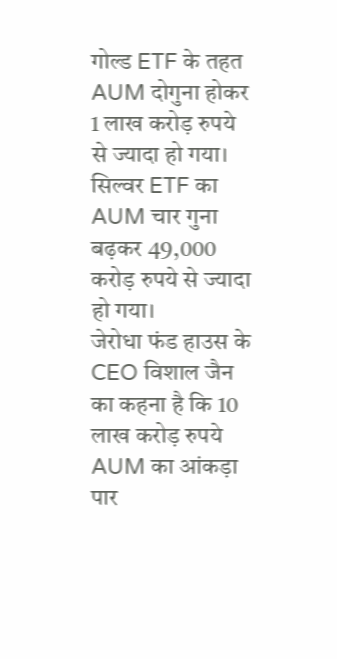गोल्ड ETF के तहत AUM दोगुना होकर 1 लाख करोड़ रुपये से ज्यादा हो गया। सिल्वर ETF का AUM चार गुना बढ़कर 49,000 करोड़ रुपये से ज्यादा हो गया।
जेरोधा फंड हाउस के CEO विशाल जैन का कहना है कि 10 लाख करोड़ रुपये AUM का आंकड़ा पार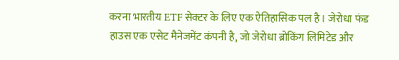करना भारतीय ETF सेक्टर के लिए एक ऐतिहासिक पल है। जेरोधा फंड हाउस एक एसेट मैनेजमेंट कंपनी है, जो जेरोधा ब्रोकिंग लिमिटेड और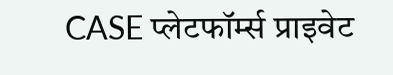CASE प्लेटफॉर्म्स प्राइवेट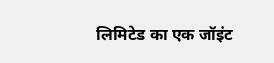लिमिटेड का एक जॉइंट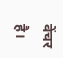वेंचर है।